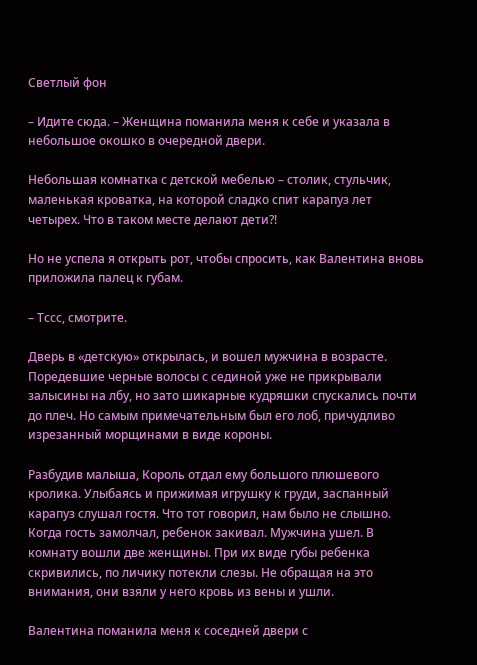Светлый фон

– Идите сюда. – Женщина поманила меня к себе и указала в небольшое окошко в очередной двери.

Небольшая комнатка с детской мебелью – столик, стульчик, маленькая кроватка, на которой сладко спит карапуз лет четырех. Что в таком месте делают дети?!

Но не успела я открыть рот, чтобы спросить, как Валентина вновь приложила палец к губам.

– Тссс, смотрите.

Дверь в «детскую» открылась, и вошел мужчина в возрасте. Поредевшие черные волосы с сединой уже не прикрывали залысины на лбу, но зато шикарные кудряшки спускались почти до плеч. Но самым примечательным был его лоб, причудливо изрезанный морщинами в виде короны.

Разбудив малыша, Король отдал ему большого плюшевого кролика. Улыбаясь и прижимая игрушку к груди, заспанный карапуз слушал гостя. Что тот говорил, нам было не слышно. Когда гость замолчал, ребенок закивал. Мужчина ушел. В комнату вошли две женщины. При их виде губы ребенка скривились, по личику потекли слезы. Не обращая на это внимания, они взяли у него кровь из вены и ушли.

Валентина поманила меня к соседней двери с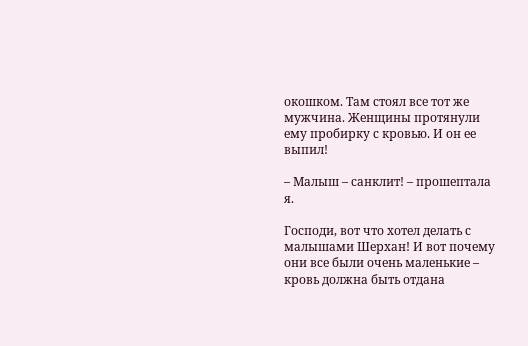окошком. Там стоял все тот же мужчина. Женщины протянули ему пробирку с кровью. И он ее выпил!

– Малыш – санклит! – прошептала я.

Господи, вот что хотел делать с малышами Шерхан! И вот почему они все были очень маленькие – кровь должна быть отдана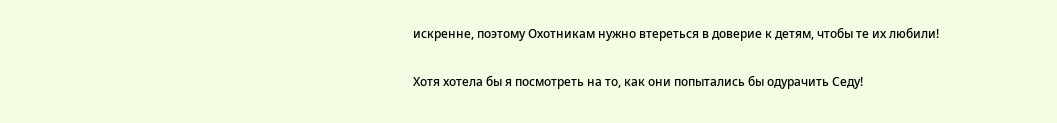искренне, поэтому Охотникам нужно втереться в доверие к детям, чтобы те их любили!

Хотя хотела бы я посмотреть на то, как они попытались бы одурачить Седу!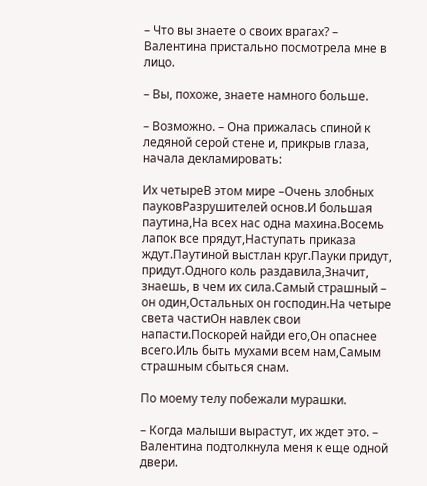– Что вы знаете о своих врагах? – Валентина пристально посмотрела мне в лицо.

– Вы, похоже, знаете намного больше.

– Возможно. – Она прижалась спиной к ледяной серой стене и, прикрыв глаза, начала декламировать:

Их четыреВ этом мире –Очень злобных пауковРазрушителей основ.И большая паутина,На всех нас одна махина.Восемь лапок все прядут,Наступать приказа ждут.Паутиной выстлан круг.Пауки придут, придут.Одного коль раздавила,Значит, знаешь, в чем их сила.Самый страшный – он один,Остальных он господин.На четыре света частиОн навлек свои напасти.Поскорей найди его,Он опаснее всего.Иль быть мухами всем нам,Самым страшным сбыться снам.

По моему телу побежали мурашки.

– Когда малыши вырастут, их ждет это. – Валентина подтолкнула меня к еще одной двери.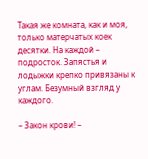Такая же комната, как и моя, только матерчатых коек десятки. На каждой – подросток. Запястья и лодыжки крепко привязаны к углам. Безумный взгляд у каждого.

– Закон крови! –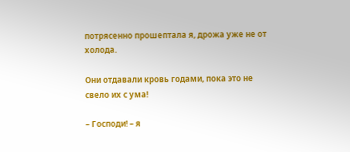потрясенно прошептала я, дрожа уже не от холода.

Они отдавали кровь годами, пока это не свело их с ума!

– Господи! – я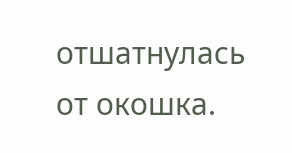отшатнулась от окошка.